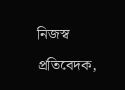নিজস্ব প্রতিবেদক,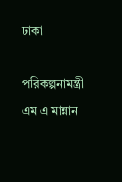ঢাকা

পরিকল্পনামন্ত্রী এম এ মান্নান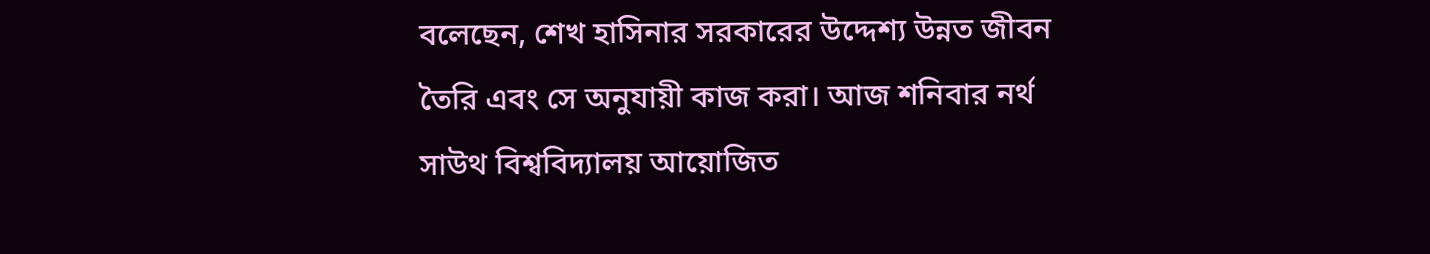বলেছেন, শেখ হাসিনার সরকারের উদ্দেশ্য উন্নত জীবন তৈরি এবং সে অনুযায়ী কাজ করা। আজ শনিবার নর্থ সাউথ বিশ্ববিদ্যালয় আয়োজিত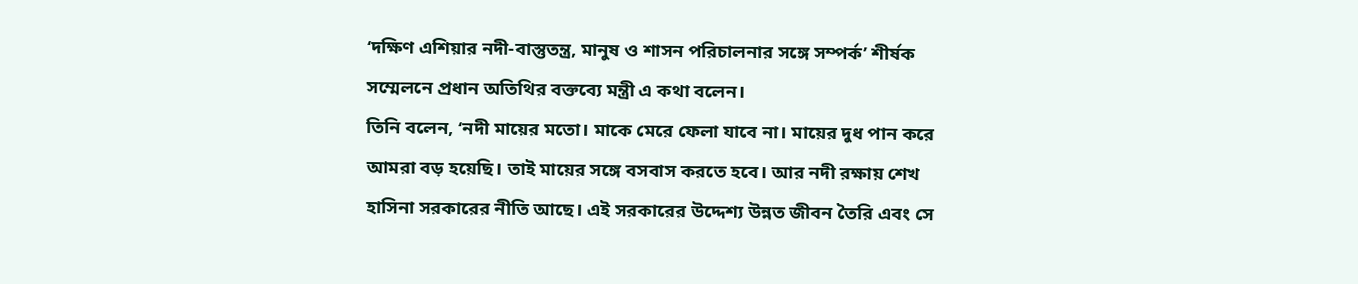‘দক্ষিণ এশিয়ার নদী-বাস্তুতন্ত্র, মানুষ ও শাসন পরিচালনার সঙ্গে সম্পর্ক’ শীর্ষক সম্মেলনে প্রধান অতিথির বক্তব্যে মন্ত্রী এ কথা বলেন।
তিনি বলেন, ‘নদী মায়ের মতো। মাকে মেরে ফেলা যাবে না। মায়ের দুধ পান করে আমরা বড় হয়েছি। তাই মায়ের সঙ্গে বসবাস করতে হবে। আর নদী রক্ষায় শেখ হাসিনা সরকারের নীতি আছে। এই সরকারের উদ্দেশ্য উন্নত জীবন তৈরি এবং সে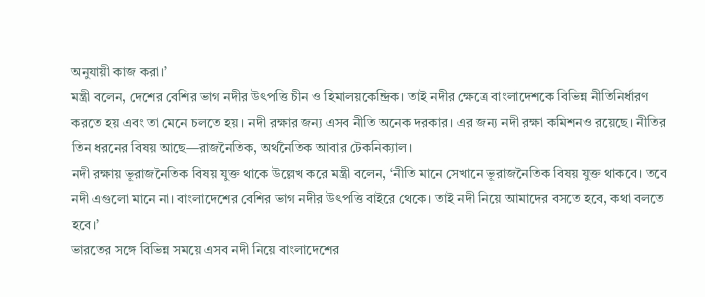অনুযায়ী কাজ করা।’
মন্ত্রী বলেন, দেশের বেশির ভাগ নদীর উৎপত্তি চীন ও হিমালয়কেন্দ্রিক। তাই নদীর ক্ষেত্রে বাংলাদেশকে বিভিন্ন নীতিনির্ধারণ করতে হয় এবং তা মেনে চলতে হয়। নদী রক্ষার জন্য এসব নীতি অনেক দরকার। এর জন্য নদী রক্ষা কমিশনও রয়েছে। নীতির তিন ধরনের বিষয় আছে—রাজনৈতিক, অর্থনৈতিক আবার টেকনিক্যাল।
নদী রক্ষায় ভূরাজনৈতিক বিষয় যুক্ত থাকে উল্লেখ করে মন্ত্রী বলেন, ‘নীতি মানে সেখানে ভূরাজনৈতিক বিষয় যুক্ত থাকবে। তবে নদী এগুলো মানে না। বাংলাদেশের বেশির ভাগ নদীর উৎপত্তি বাইরে থেকে। তাই নদী নিয়ে আমাদের বসতে হবে, কথা বলতে হবে।’
ভারতের সঙ্গে বিভিন্ন সময়ে এসব নদী নিয়ে বাংলাদেশের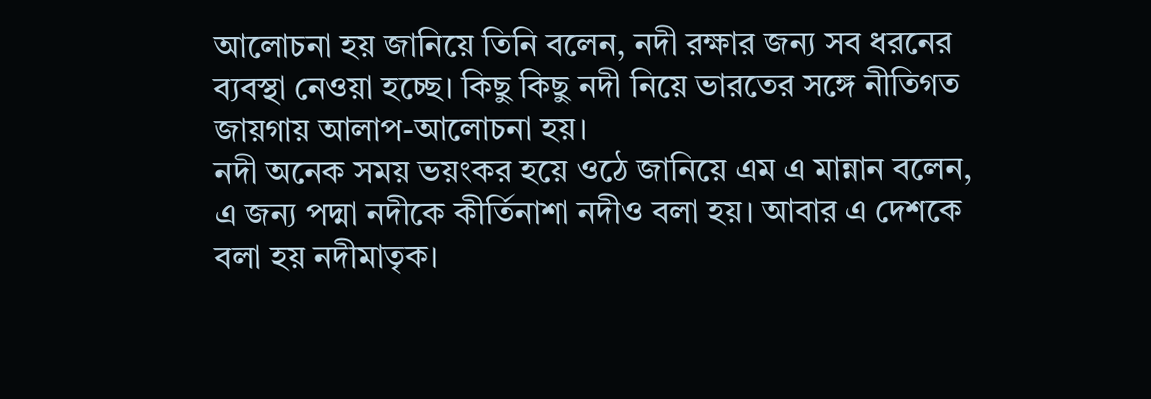আলোচনা হয় জানিয়ে তিনি বলেন, নদী রক্ষার জন্য সব ধরনের ব্যবস্থা নেওয়া হচ্ছে। কিছু কিছু নদী নিয়ে ভারতের সঙ্গে নীতিগত জায়গায় আলাপ-আলোচনা হয়।
নদী অনেক সময় ভয়ংকর হয়ে ওঠে জানিয়ে এম এ মান্নান বলেন, এ জন্য পদ্মা নদীকে কীর্তিনাশা নদীও বলা হয়। আবার এ দেশকে বলা হয় নদীমাতৃক।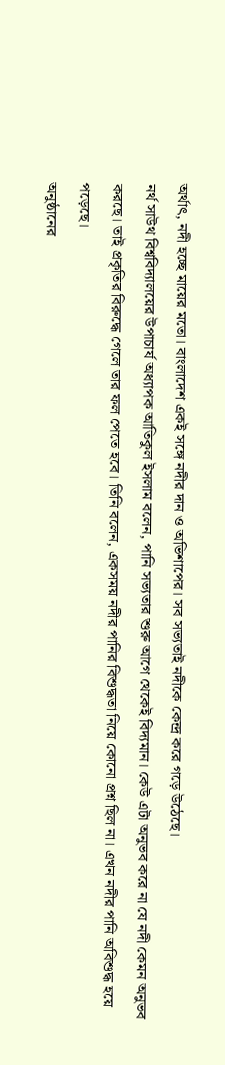অর্থাৎ, নদী হচ্ছে মায়ের মতো। বাংলাদেশ একই সঙ্গে নদীর দান ও অভিশাপের। সব সভ্যতাই নদীকে কেন্দ্র করে গড়ে উঠেছে।
নর্থ সাউথ বিশ্ববিদ্যালয়ের উপাচার্য অধ্যাপক আতিকুল ইসলাম বলেন, পানি সভ্যতার শুরু আগে থেকেই বিদ্যমান। কেউ এটা অনুভব করে না যে নদী কেমন অনুভব করছে। তাই প্রকৃতির বিরুদ্ধে গেলে তার ফল পেতে হবে। তিনি বলেন, একসময় নদীর পানির বিশুদ্ধতা নিয়ে কোনো প্রশ্ন ছিল না। এখন নদীর পানি অবিশুদ্ধ হয়ে পড়েছে।
অনুষ্ঠানের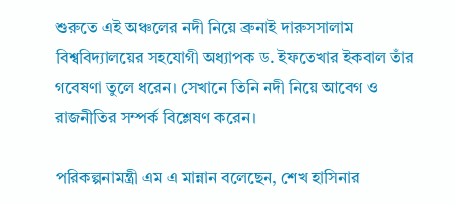শুরুতে এই অঞ্চলের নদী নিয়ে ব্রুনাই দারুসসালাম বিশ্ববিদ্যালয়ের সহযোগী অধ্যাপক ড. ইফতেখার ইকবাল তাঁর গবেষণা তুলে ধরেন। সেখানে তিনি নদী নিয়ে আবেগ ও রাজনীতির সম্পর্ক বিশ্লেষণ করেন।

পরিকল্পনামন্ত্রী এম এ মান্নান বলেছেন, শেখ হাসিনার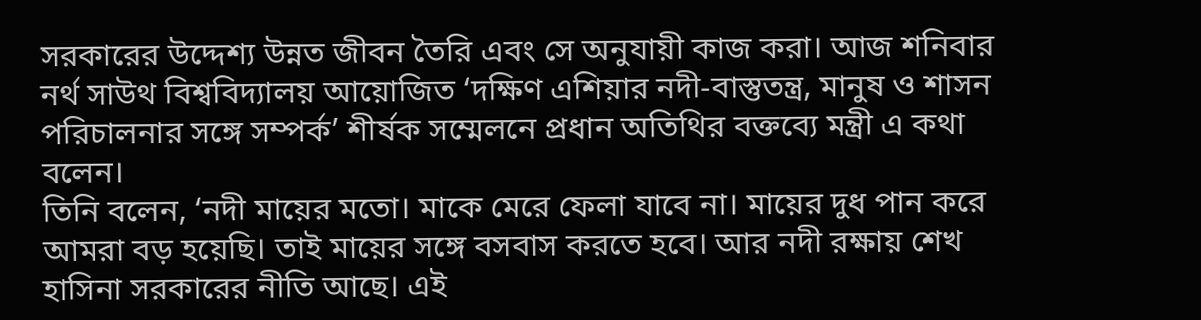সরকারের উদ্দেশ্য উন্নত জীবন তৈরি এবং সে অনুযায়ী কাজ করা। আজ শনিবার নর্থ সাউথ বিশ্ববিদ্যালয় আয়োজিত ‘দক্ষিণ এশিয়ার নদী-বাস্তুতন্ত্র, মানুষ ও শাসন পরিচালনার সঙ্গে সম্পর্ক’ শীর্ষক সম্মেলনে প্রধান অতিথির বক্তব্যে মন্ত্রী এ কথা বলেন।
তিনি বলেন, ‘নদী মায়ের মতো। মাকে মেরে ফেলা যাবে না। মায়ের দুধ পান করে আমরা বড় হয়েছি। তাই মায়ের সঙ্গে বসবাস করতে হবে। আর নদী রক্ষায় শেখ হাসিনা সরকারের নীতি আছে। এই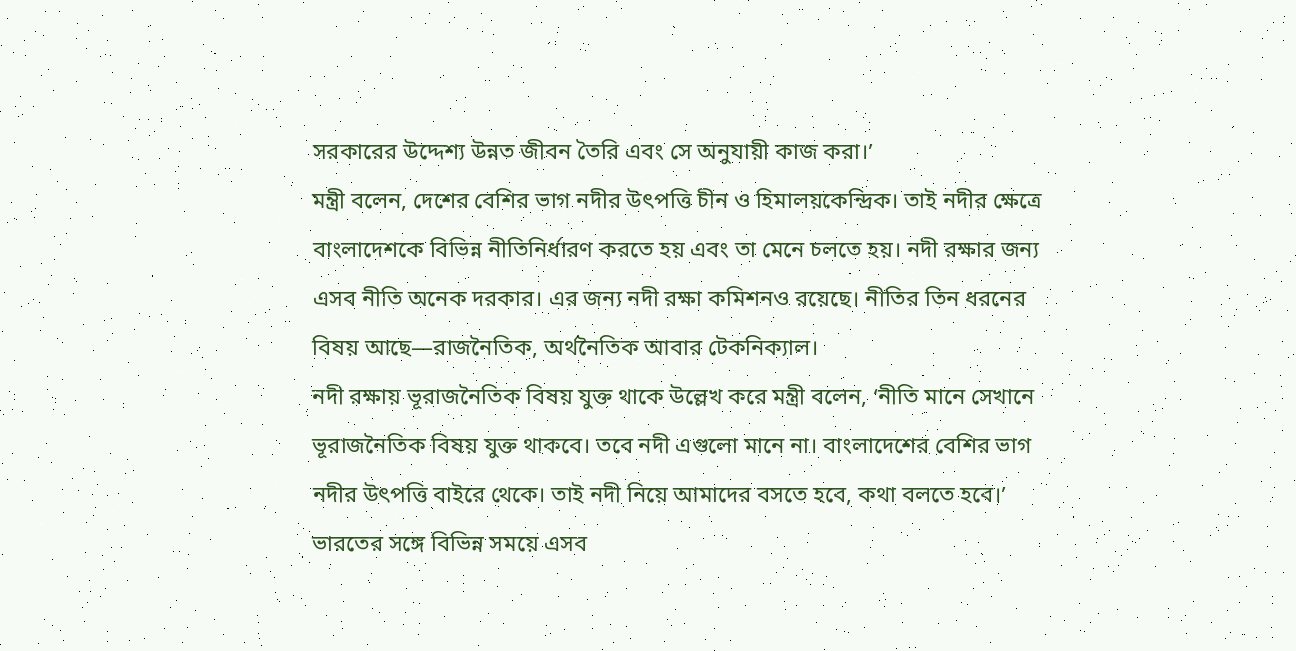সরকারের উদ্দেশ্য উন্নত জীবন তৈরি এবং সে অনুযায়ী কাজ করা।’
মন্ত্রী বলেন, দেশের বেশির ভাগ নদীর উৎপত্তি চীন ও হিমালয়কেন্দ্রিক। তাই নদীর ক্ষেত্রে বাংলাদেশকে বিভিন্ন নীতিনির্ধারণ করতে হয় এবং তা মেনে চলতে হয়। নদী রক্ষার জন্য এসব নীতি অনেক দরকার। এর জন্য নদী রক্ষা কমিশনও রয়েছে। নীতির তিন ধরনের বিষয় আছে—রাজনৈতিক, অর্থনৈতিক আবার টেকনিক্যাল।
নদী রক্ষায় ভূরাজনৈতিক বিষয় যুক্ত থাকে উল্লেখ করে মন্ত্রী বলেন, ‘নীতি মানে সেখানে ভূরাজনৈতিক বিষয় যুক্ত থাকবে। তবে নদী এগুলো মানে না। বাংলাদেশের বেশির ভাগ নদীর উৎপত্তি বাইরে থেকে। তাই নদী নিয়ে আমাদের বসতে হবে, কথা বলতে হবে।’
ভারতের সঙ্গে বিভিন্ন সময়ে এসব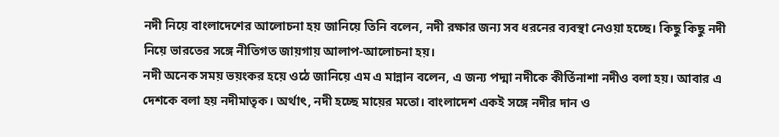নদী নিয়ে বাংলাদেশের আলোচনা হয় জানিয়ে তিনি বলেন, নদী রক্ষার জন্য সব ধরনের ব্যবস্থা নেওয়া হচ্ছে। কিছু কিছু নদী নিয়ে ভারতের সঙ্গে নীতিগত জায়গায় আলাপ-আলোচনা হয়।
নদী অনেক সময় ভয়ংকর হয়ে ওঠে জানিয়ে এম এ মান্নান বলেন, এ জন্য পদ্মা নদীকে কীর্তিনাশা নদীও বলা হয়। আবার এ দেশকে বলা হয় নদীমাতৃক। অর্থাৎ, নদী হচ্ছে মায়ের মতো। বাংলাদেশ একই সঙ্গে নদীর দান ও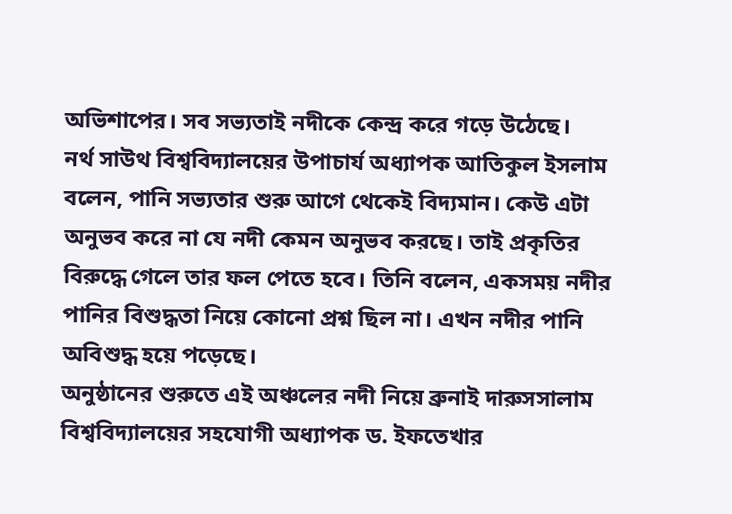অভিশাপের। সব সভ্যতাই নদীকে কেন্দ্র করে গড়ে উঠেছে।
নর্থ সাউথ বিশ্ববিদ্যালয়ের উপাচার্য অধ্যাপক আতিকুল ইসলাম বলেন, পানি সভ্যতার শুরু আগে থেকেই বিদ্যমান। কেউ এটা অনুভব করে না যে নদী কেমন অনুভব করছে। তাই প্রকৃতির বিরুদ্ধে গেলে তার ফল পেতে হবে। তিনি বলেন, একসময় নদীর পানির বিশুদ্ধতা নিয়ে কোনো প্রশ্ন ছিল না। এখন নদীর পানি অবিশুদ্ধ হয়ে পড়েছে।
অনুষ্ঠানের শুরুতে এই অঞ্চলের নদী নিয়ে ব্রুনাই দারুসসালাম বিশ্ববিদ্যালয়ের সহযোগী অধ্যাপক ড. ইফতেখার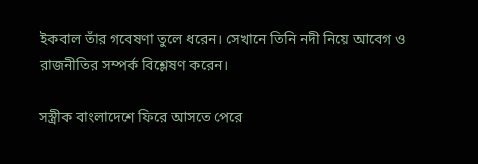ইকবাল তাঁর গবেষণা তুলে ধরেন। সেখানে তিনি নদী নিয়ে আবেগ ও রাজনীতির সম্পর্ক বিশ্লেষণ করেন।

সস্ত্রীক বাংলাদেশে ফিরে আসতে পেরে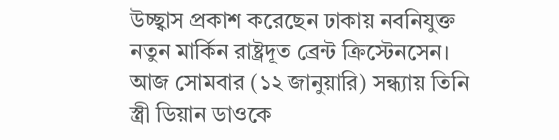উচ্ছ্বাস প্রকাশ করেছেন ঢাকায় নবনিযুক্ত নতুন মার্কিন রাষ্ট্রদূত ব্রেন্ট ক্রিস্টেনসেন। আজ সোমবার (১২ জানুয়ারি) সন্ধ্যায় তিনি স্ত্রী ডিয়ান ডাওকে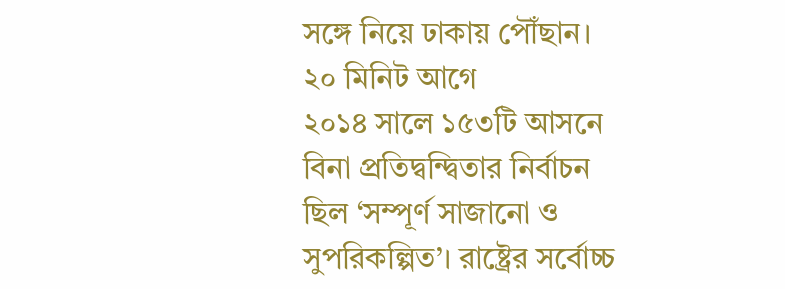সঙ্গে নিয়ে ঢাকায় পৌঁছান।
২০ মিনিট আগে
২০১৪ সালে ১৫৩টি আসনে বিনা প্রতিদ্বন্দ্বিতার নির্বাচন ছিল ‘সম্পূর্ণ সাজানো ও সুপরিকল্পিত’। রাষ্ট্রের সর্বোচ্চ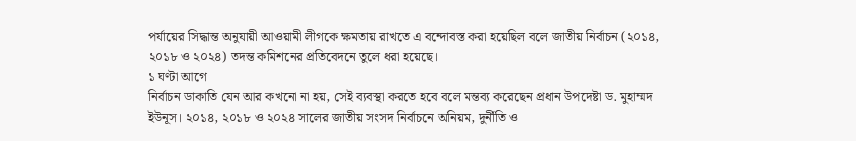পর্যায়ের সিদ্ধান্ত অনুযায়ী আওয়ামী লীগকে ক্ষমতায় রাখতে এ বন্দোবস্ত করা হয়েছিল বলে জাতীয় নির্বাচন (২০১৪, ২০১৮ ও ২০২৪) তদন্ত কমিশনের প্রতিবেদনে তুলে ধরা হয়েছে।
১ ঘণ্টা আগে
নির্বাচন ডাকাতি যেন আর কখনো না হয়, সেই ব্যবস্থা করতে হবে বলে মন্তব্য করেছেন প্রধান উপদেষ্টা ড. মুহাম্মদ ইউনূস। ২০১৪, ২০১৮ ও ২০২৪ সালের জাতীয় সংসদ নির্বাচনে অনিয়ম, দুর্নীতি ও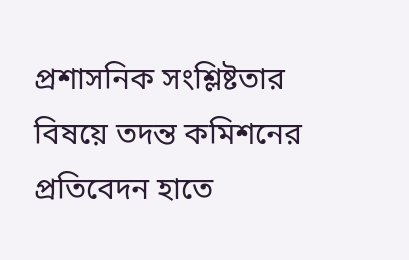প্রশাসনিক সংশ্লিষ্টতার বিষয়ে তদন্ত কমিশনের প্রতিবেদন হাতে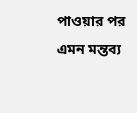পাওয়ার পর এমন মন্তব্য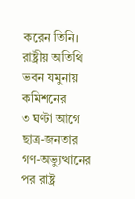করেন তিনি। রাষ্ট্রীয় অতিথি ভবন যমুনায় কমিশনের
৩ ঘণ্টা আগে
ছাত্র-জনতার গণ-অভ্যুত্থানের পর রাষ্ট্র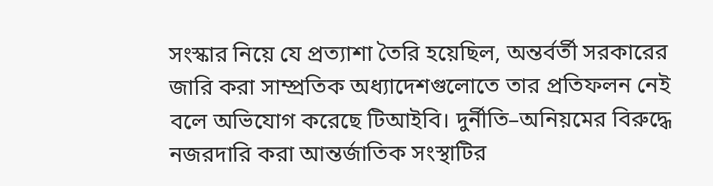সংস্কার নিয়ে যে প্রত্যাশা তৈরি হয়েছিল, অন্তর্বর্তী সরকারের জারি করা সাম্প্রতিক অধ্যাদেশগুলোতে তার প্রতিফলন নেই বলে অভিযোগ করেছে টিআইবি। দুর্নীতি–অনিয়মের বিরুদ্ধে নজরদারি করা আন্তর্জাতিক সংস্থাটির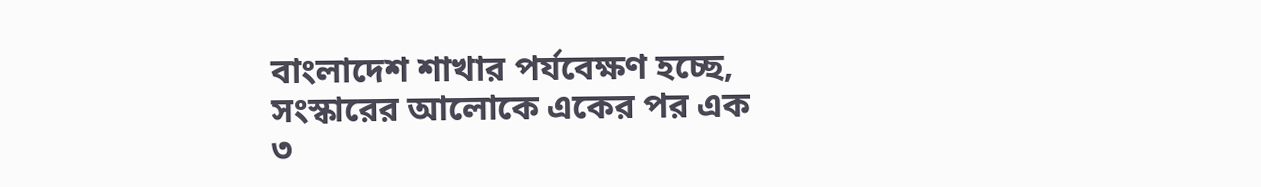বাংলাদেশ শাখার পর্যবেক্ষণ হচ্ছে, সংস্কারের আলোকে একের পর এক
৩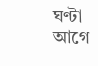ঘণ্টা আগে